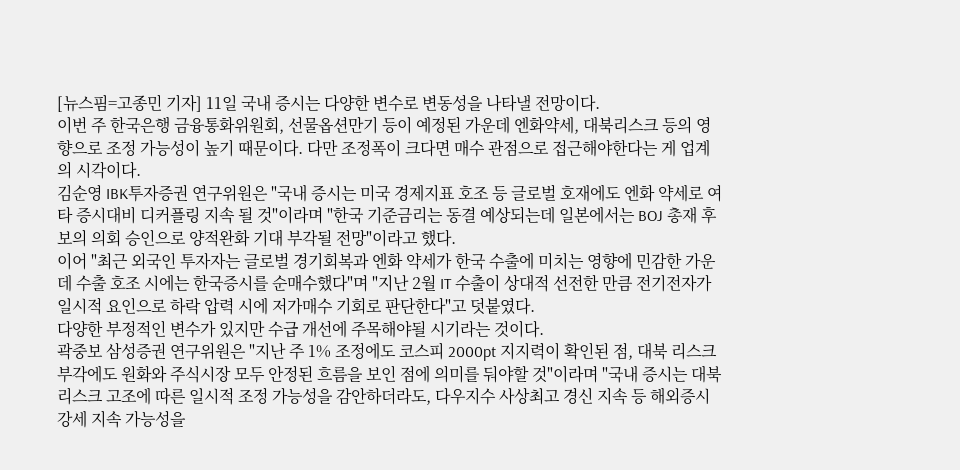[뉴스핌=고종민 기자] 11일 국내 증시는 다양한 변수로 변동성을 나타낼 전망이다.
이번 주 한국은행 금융통화위원회, 선물옵션만기 등이 예정된 가운데 엔화약세, 대북리스크 등의 영향으로 조정 가능성이 높기 때문이다. 다만 조정폭이 크다면 매수 관점으로 접근해야한다는 게 업계의 시각이다.
김순영 IBK투자증권 연구위원은 "국내 증시는 미국 경제지표 호조 등 글로벌 호재에도 엔화 약세로 여타 증시대비 디커플링 지속 될 것"이라며 "한국 기준금리는 동결 예상되는데 일본에서는 BOJ 총재 후보의 의회 승인으로 양적완화 기대 부각될 전망"이라고 했다.
이어 "최근 외국인 투자자는 글로벌 경기회복과 엔화 약세가 한국 수출에 미치는 영향에 민감한 가운데 수출 호조 시에는 한국증시를 순매수했다"며 "지난 2월 IT 수출이 상대적 선전한 만큼 전기전자가 일시적 요인으로 하락 압력 시에 저가매수 기회로 판단한다"고 덧붙였다.
다양한 부정적인 변수가 있지만 수급 개선에 주목해야될 시기라는 것이다.
곽중보 삼성증권 연구위원은 "지난 주 1% 조정에도 코스피 2000pt 지지력이 확인된 점, 대북 리스크 부각에도 원화와 주식시장 모두 안정된 흐름을 보인 점에 의미를 둬야할 것"이라며 "국내 증시는 대북리스크 고조에 따른 일시적 조정 가능성을 감안하더라도, 다우지수 사상최고 경신 지속 등 해외증시 강세 지속 가능성을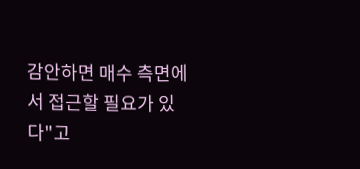감안하면 매수 측면에서 접근할 필요가 있다"고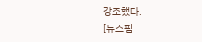강조했다.
[뉴스핌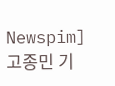Newspim] 고종민 기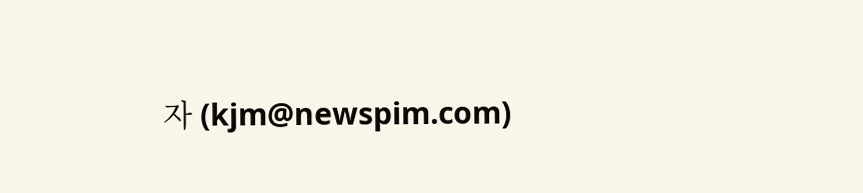자 (kjm@newspim.com)